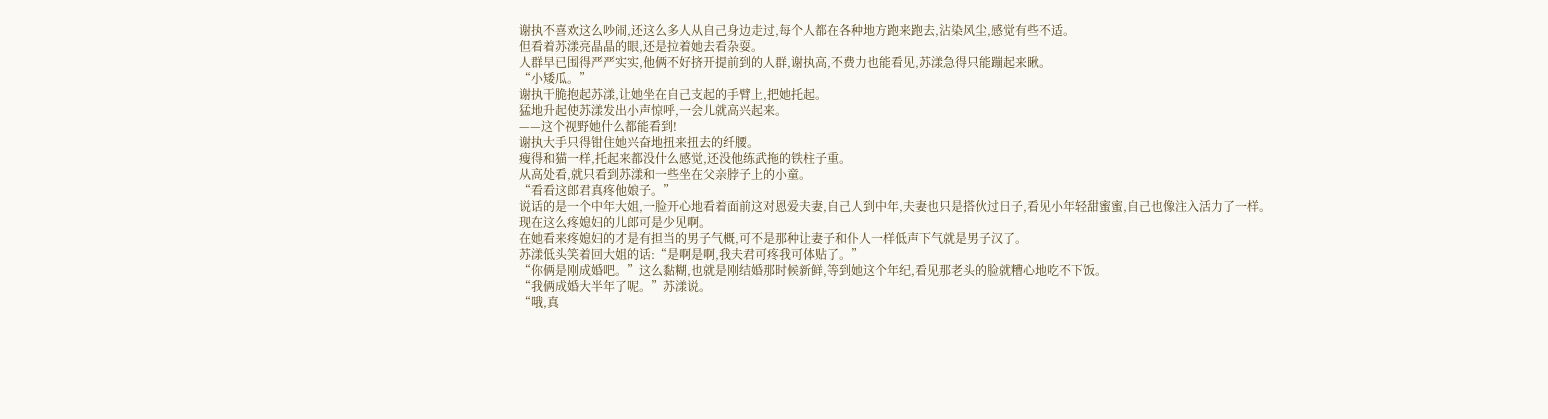谢执不喜欢这么吵闹,还这么多人从自己身边走过,每个人都在各种地方跑来跑去,沾染风尘,感觉有些不适。
但看着苏漾亮晶晶的眼,还是拉着她去看杂耍。
人群早已围得严严实实,他俩不好挤开提前到的人群,谢执高,不费力也能看见,苏漾急得只能蹦起来瞅。
“小矮瓜。”
谢执干脆抱起苏漾,让她坐在自己支起的手臂上,把她托起。
猛地升起使苏漾发出小声惊呼,一会儿就高兴起来。
——这个视野她什么都能看到!
谢执大手只得钳住她兴奋地扭来扭去的纤腰。
瘦得和猫一样,托起来都没什么感觉,还没他练武拖的铁柱子重。
从高处看,就只看到苏漾和一些坐在父亲脖子上的小童。
“看看这郎君真疼他娘子。”
说话的是一个中年大姐,一脸开心地看着面前这对恩爱夫妻,自己人到中年,夫妻也只是搭伙过日子,看见小年轻甜蜜蜜,自己也像注入活力了一样。
现在这么疼媳妇的儿郎可是少见啊。
在她看来疼媳妇的才是有担当的男子气概,可不是那种让妻子和仆人一样低声下气就是男子汉了。
苏漾低头笑着回大姐的话:“是啊是啊,我夫君可疼我可体贴了。”
“你俩是刚成婚吧。”这么黏糊,也就是刚结婚那时候新鲜,等到她这个年纪,看见那老头的脸就糟心地吃不下饭。
“我俩成婚大半年了呢。”苏漾说。
“哦,真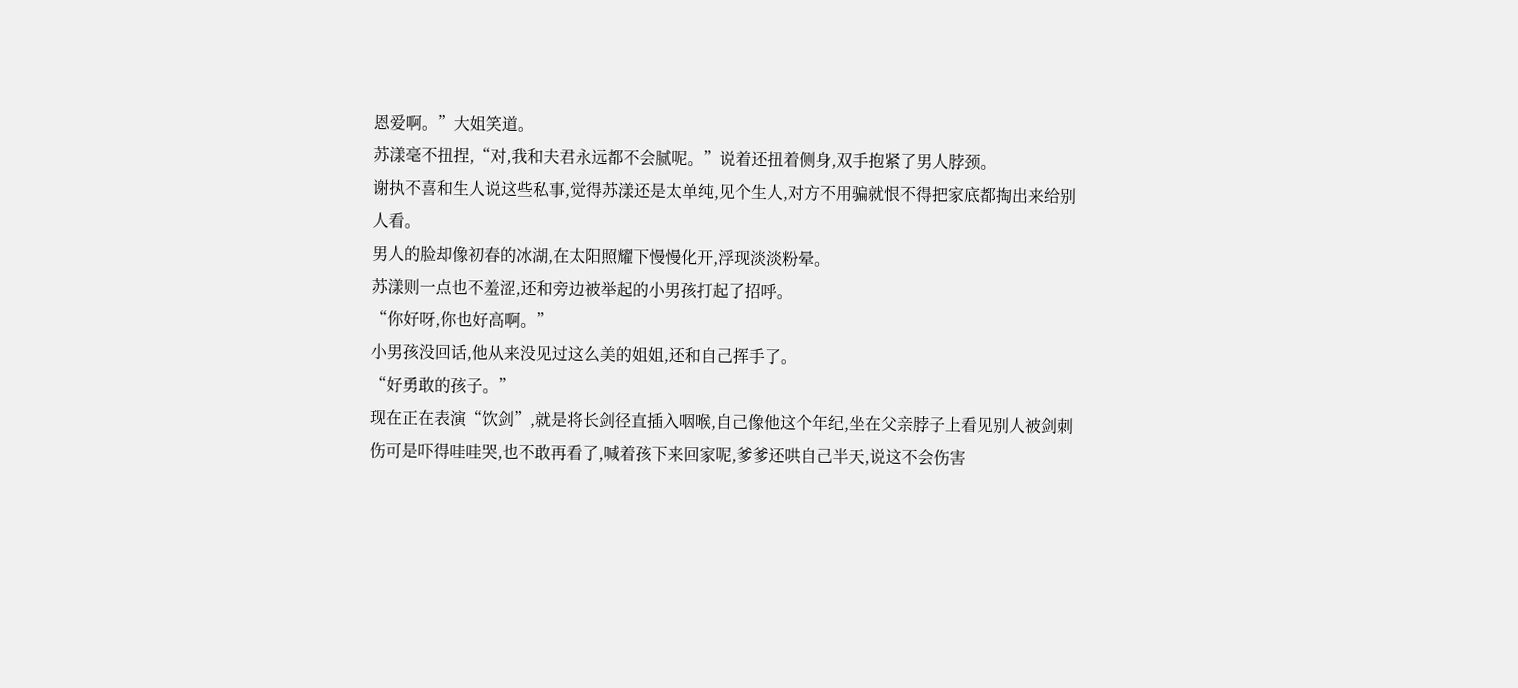恩爱啊。”大姐笑道。
苏漾毫不扭捏,“对,我和夫君永远都不会腻呢。”说着还扭着侧身,双手抱紧了男人脖颈。
谢执不喜和生人说这些私事,觉得苏漾还是太单纯,见个生人,对方不用骗就恨不得把家底都掏出来给别人看。
男人的脸却像初春的冰湖,在太阳照耀下慢慢化开,浮现淡淡粉晕。
苏漾则一点也不羞涩,还和旁边被举起的小男孩打起了招呼。
“你好呀,你也好高啊。”
小男孩没回话,他从来没见过这么美的姐姐,还和自己挥手了。
“好勇敢的孩子。”
现在正在表演“饮剑”,就是将长剑径直插入咽喉,自己像他这个年纪,坐在父亲脖子上看见别人被剑刺伤可是吓得哇哇哭,也不敢再看了,喊着孩下来回家呢,爹爹还哄自己半天,说这不会伤害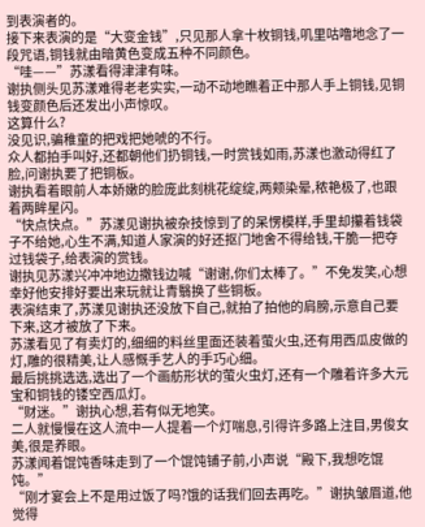到表演者的。
接下来表演的是“大变金钱”,只见那人拿十枚铜钱,叽里咕噜地念了一段咒语,铜钱就由暗黄色变成五种不同颜色。
“哇——”苏漾看得津津有味。
谢执侧头见苏漾难得老老实实,一动不动地瞧着正中那人手上铜钱,见铜钱变颜色后还发出小声惊叹。
这算什么?
没见识,骗稚童的把戏把她唬的不行。
众人都拍手叫好,还都朝他们扔铜钱,一时赏钱如雨,苏漾也激动得红了脸,问谢执要了把铜板。
谢执看着眼前人本娇嫩的脸庞此刻桃花绽绽,两颊染晕,秾艳极了,也跟着两眸星闪。
“快点快点。”苏漾见谢执被杂技惊到了的呆愣模样,手里却攥着钱袋子不给她,心生不满,知道人家演的好还抠门地舍不得给钱,干脆一把夺过钱袋子,给表演的赏钱。
谢执见苏漾兴冲冲地边撒钱边喊“谢谢,你们太棒了。”不免发笑,心想幸好他安排好要出来玩就让青翳换了些铜板。
表演结束了,苏漾见谢执还没放下自己,就拍了拍他的肩膀,示意自己要下来,这才被放了下来。
苏漾看见了有卖灯的,细细的料丝里面还装着萤火虫,还有用西瓜皮做的灯,雕的很精美,让人感慨手艺人的手巧心细。
最后挑挑选选,选出了一个画舫形状的萤火虫灯,还有一个雕着许多大元宝和铜钱的镂空西瓜灯。
“财迷。”谢执心想,若有似无地笑。
二人就慢慢在这人流中一人提着一个灯喘息,引得许多路上注目,男俊女美,很是养眼。
苏漾闻着馄饨香味走到了一个馄饨铺子前,小声说“殿下,我想吃馄饨。”
“刚才宴会上不是用过饭了吗?饿的话我们回去再吃。”谢执皱眉道,他觉得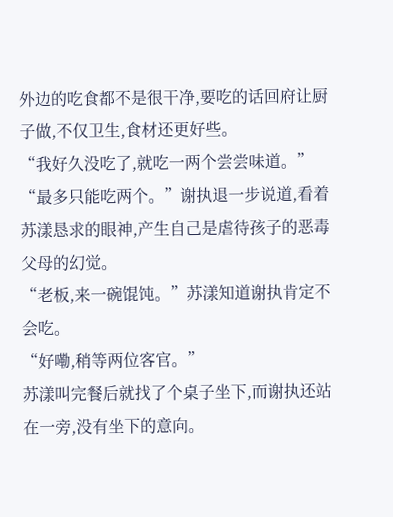外边的吃食都不是很干净,要吃的话回府让厨子做,不仅卫生,食材还更好些。
“我好久没吃了,就吃一两个尝尝味道。”
“最多只能吃两个。”谢执退一步说道,看着苏漾恳求的眼神,产生自己是虐待孩子的恶毒父母的幻觉。
“老板,来一碗馄饨。”苏漾知道谢执肯定不会吃。
“好嘞,稍等两位客官。”
苏漾叫完餐后就找了个桌子坐下,而谢执还站在一旁,没有坐下的意向。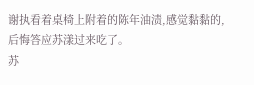谢执看着桌椅上附着的陈年油渍,感觉黏黏的,后悔答应苏漾过来吃了。
苏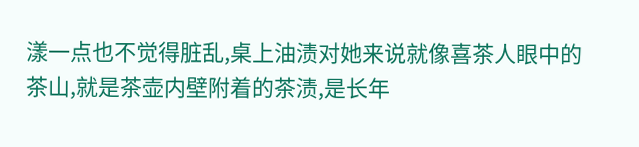漾一点也不觉得脏乱,桌上油渍对她来说就像喜茶人眼中的茶山,就是茶壶内壁附着的茶渍,是长年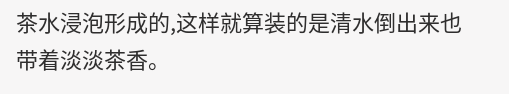茶水浸泡形成的,这样就算装的是清水倒出来也带着淡淡茶香。